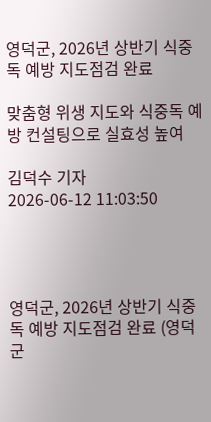영덕군, 2026년 상반기 식중독 예방 지도점검 완료

맞춤형 위생 지도와 식중독 예방 컨설팅으로 실효성 높여

김덕수 기자
2026-06-12 11:03:50




영덕군, 2026년 상반기 식중독 예방 지도점검 완료 (영덕군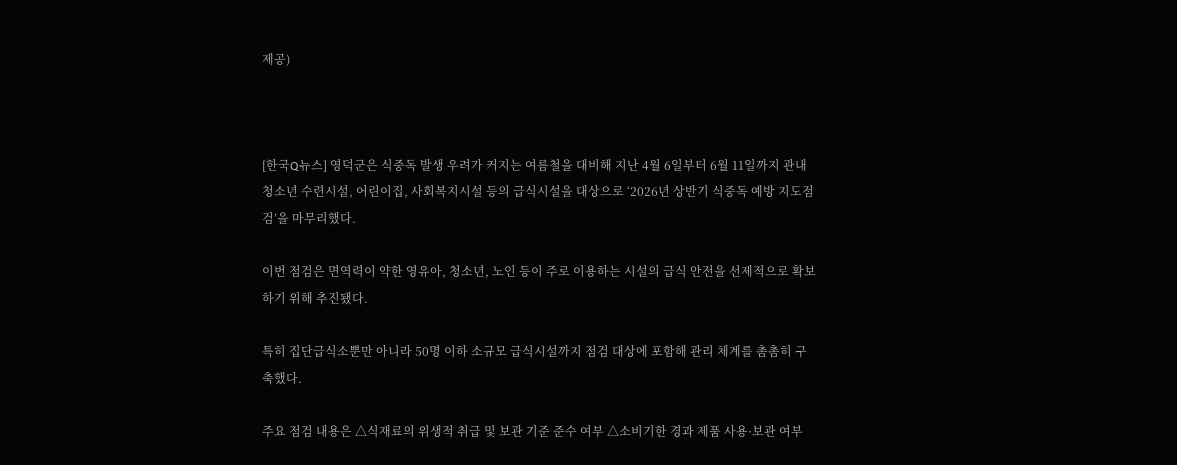제공)



[한국Q뉴스] 영덕군은 식중독 발생 우려가 커지는 여름철을 대비해 지난 4월 6일부터 6월 11일까지 관내 청소년 수련시설, 어린이집, 사회복지시설 등의 급식시설을 대상으로 ‘2026년 상반기 식중독 예방 지도점검’을 마무리했다.

이번 점검은 면역력이 약한 영유아, 청소년, 노인 등이 주로 이용하는 시설의 급식 안전을 선제적으로 확보하기 위해 추진됐다.

특히 집단급식소뿐만 아니라 50명 이하 소규모 급식시설까지 점검 대상에 포함해 관리 체계를 촘촘히 구축했다.

주요 점검 내용은 △식재료의 위생적 취급 및 보관 기준 준수 여부 △소비기한 경과 제품 사용·보관 여부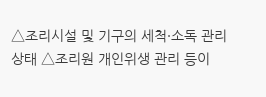△조리시설 및 기구의 세척·소독 관리 상태 △조리원 개인위생 관리 등이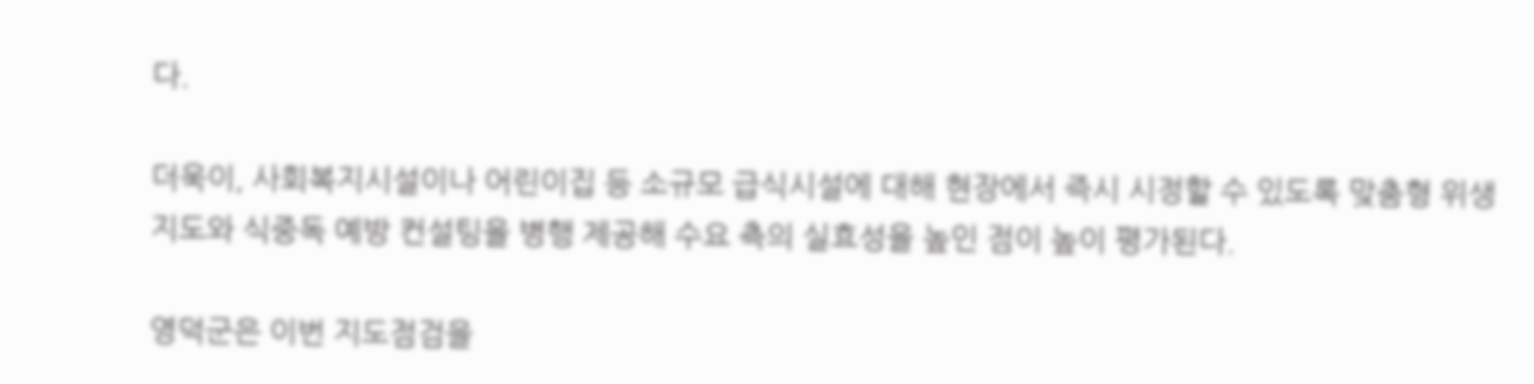다.

더욱이, 사회복지시설이나 어린이집 등 소규모 급식시설에 대해 현장에서 즉시 시정할 수 있도록 맞춤형 위생 지도와 식중독 예방 컨설팅을 병행 제공해 수요 측의 실효성을 높인 점이 높이 평가된다.

영덕군은 이번 지도점검을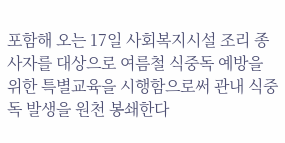포함해 오는 17일 사회복지시설 조리 종사자를 대상으로 여름철 식중독 예방을 위한 특별교육을 시행함으로써 관내 식중독 발생을 원천 봉쇄한다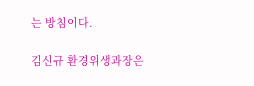는 방침이다.

김신규 환경위생과장은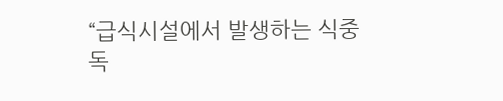“급식시설에서 발생하는 식중독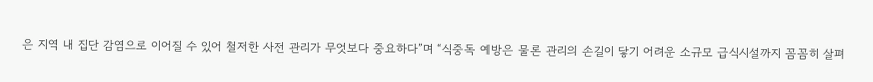은 지역 내 집단 감염으로 이어질 수 있어 철저한 사전 관리가 무엇보다 중요하다”며 “식중독 예방은 물론 관리의 손길이 닿기 어려운 소규모 급식시설까지 꼼꼼히 살펴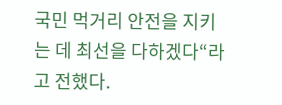국민 먹거리 안전을 지키는 데 최선을 다하겠다“라고 전했다.